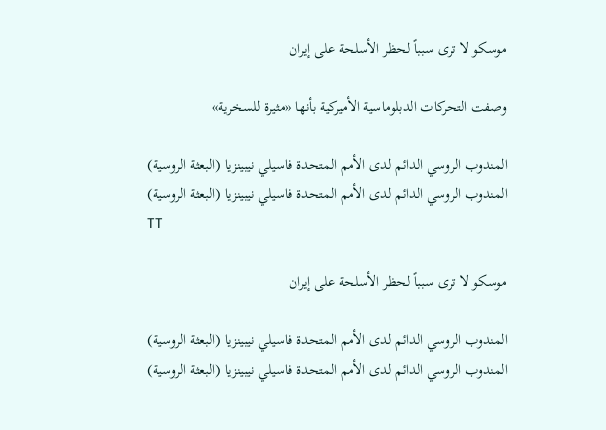موسكو لا ترى سبباً لحظر الأسلحة على إيران

وصفت التحركات الدبلوماسية الأميركية بأنها «مثيرة للسخرية»

المندوب الروسي الدائم لدى الأمم المتحدة فاسيلي نيبينزيا (البعثة الروسية)
المندوب الروسي الدائم لدى الأمم المتحدة فاسيلي نيبينزيا (البعثة الروسية)
TT

موسكو لا ترى سبباً لحظر الأسلحة على إيران

المندوب الروسي الدائم لدى الأمم المتحدة فاسيلي نيبينزيا (البعثة الروسية)
المندوب الروسي الدائم لدى الأمم المتحدة فاسيلي نيبينزيا (البعثة الروسية)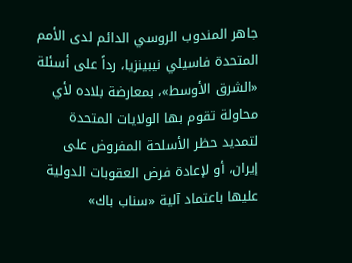جاهر المندوب الروسي الدائم لدى الأمم المتحدة فاسيلي نيبينزيا، رداً على أسئلة «الشرق الأوسط»، بمعارضة بلاده لأي محاولة تقوم بها الولايات المتحدة لتمديد حظر الأسلحة المفروض على إيران، أو لإعادة فرض العقوبات الدولية عليها باعتماد آلية «سناب باك»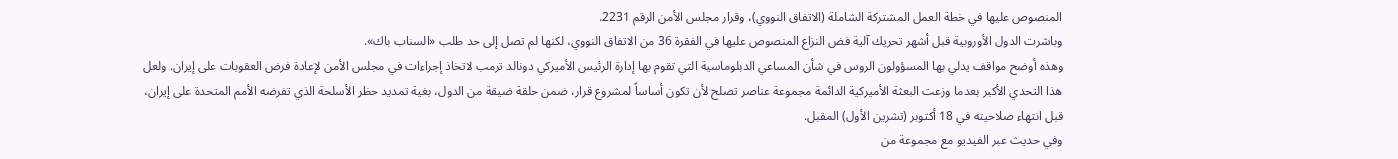المنصوص عليها في خطة العمل المشتركة الشاملة (الاتفاق النووي)، وقرار مجلس الأمن الرقم 2231.
وباشرت الدول الأوروبية قبل أشهر تحريك آلية فض النزاع المنصوص عليها في الفقرة 36 من الاتفاق النووي، لكنها لم تصل إلى حد طلب «السناب باك».
وهذه أوضح مواقف يدلي بها المسؤولون الروس في شأن المساعي الدبلوماسية التي تقوم بها إدارة الرئيس الأميركي دونالد ترمب لاتخاذ إجراءات في مجلس الأمن لإعادة فرض العقوبات على إيران. ولعل هذا التحدي الأكبر بعدما وزعت البعثة الأميركية الدائمة مجموعة عناصر تصلح لأن تكون أساساً لمشروع قرار، ضمن حلقة ضيقة من الدول، بغية تمديد حظر الأسلحة الذي تفرضه الأمم المتحدة على إيران، قبل انتهاء صلاحيته في 18 أكتوبر (تشرين الأول) المقبل.
وفي حديث عبر الفيديو مع مجموعة من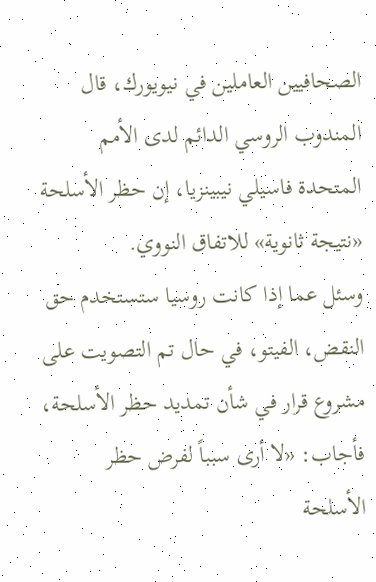الصحافيين العاملين في نيويورك، قال المندوب الروسي الدائم لدى الأمم المتحدة فاسيلي نيبينزيا، إن حظر الأسلحة «نتيجة ثانوية» للاتفاق النووي.
وسئل عما إذا كانت روسيا ستستخدم حق النقض، الفيتو، في حال تم التصويت على مشروع قرار في شأن تمديد حظر الأسلحة، فأجاب: «لا أرى سبباً لفرض حظر الأسلحة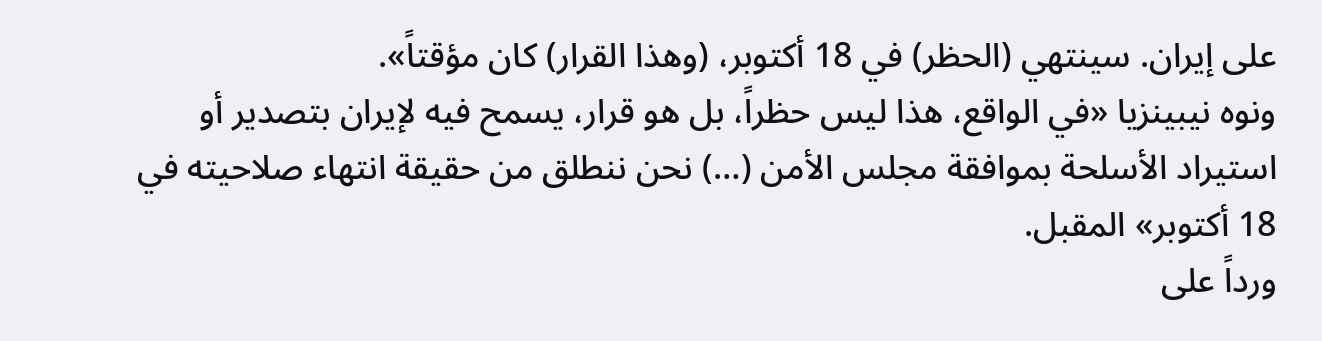على إيران. سينتهي (الحظر) في 18 أكتوبر، (وهذا القرار) كان مؤقتاً».
ونوه نيبينزيا «في الواقع، هذا ليس حظراً، بل هو قرار، يسمح فيه لإيران بتصدير أو استيراد الأسلحة بموافقة مجلس الأمن (…) نحن ننطلق من حقيقة انتهاء صلاحيته في 18 أكتوبر» المقبل.
ورداً على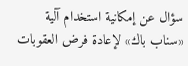سؤال عن إمكانية استخدام آلية «سناب باك» لإعادة فرض العقوبات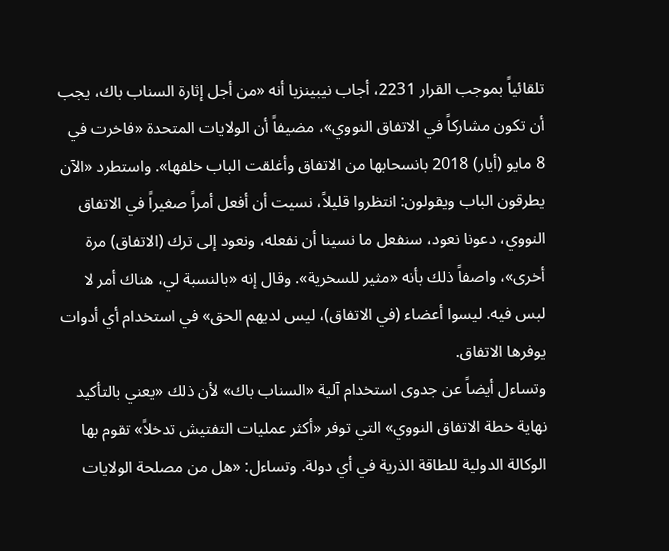تلقائياً بموجب القرار 2231، أجاب نيبينزيا أنه «من أجل إثارة السناب باك، يجب أن تكون مشاركاً في الاتفاق النووي»، مضيفاً أن الولايات المتحدة «فاخرت في 8 مايو (أيار) 2018 بانسحابها من الاتفاق وأغلقت الباب خلفها». واستطرد «الآن يطرقون الباب ويقولون: انتظروا قليلاً، نسيت أن أفعل أمراً صغيراً في الاتفاق النووي، دعونا نعود، سنفعل ما نسينا أن نفعله، ونعود إلى ترك (الاتفاق) مرة أخرى»، واصفاً ذلك بأنه «مثير للسخرية». وقال إنه «بالنسبة لي، هناك أمر لا لبس فيه. ليسوا أعضاء (في الاتفاق)، ليس لديهم الحق» في استخدام أي أدوات يوفرها الاتفاق.
وتساءل أيضاً عن جدوى استخدام آلية «السناب باك» لأن ذلك «يعني بالتأكيد نهاية خطة الاتفاق النووي» التي توفر «أكثر عمليات التفتيش تدخلاً» تقوم بها الوكالة الدولية للطاقة الذرية في أي دولة. وتساءل: «هل من مصلحة الولايات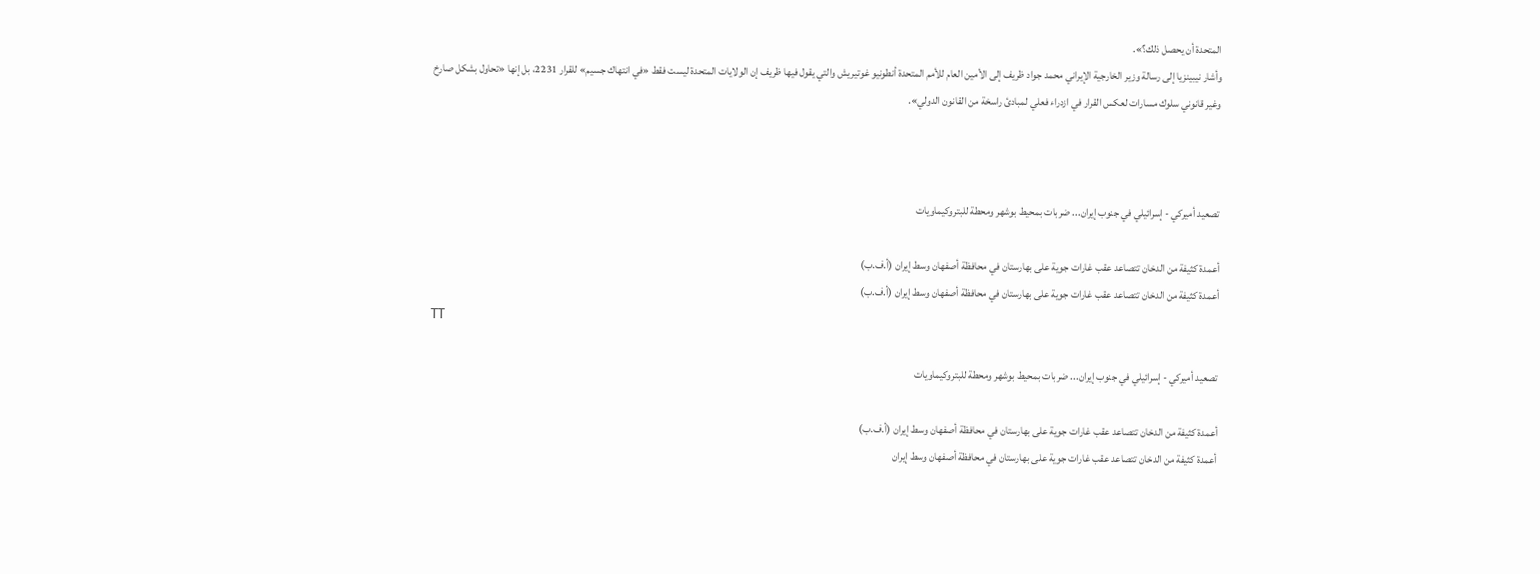المتحدة أن يحصل ذلك؟».
وأشار نيبينزيا إلى رسالة وزير الخارجية الإيراني محمد جواد ظريف إلى الأمين العام للأمم المتحدة أنطونيو غوتيريش والتي يقول فيها ظريف إن الولايات المتحدة ليست فقط «في انتهاك جسيم» للقرار 2231، بل إنها «تحاول بشكل صارخ وغير قانوني سلوك مسارات لعكس القرار في ازدراء فعلي لمبادئ راسخة من القانون الدولي».



تصعيد أميركي - إسرائيلي في جنوب إيران... ضربات بمحيط بوشهر ومحطة للبتروكيماويات

أعمدة كثيفة من الدخان تتصاعد عقب غارات جوية على بهارستان في محافظة أصفهان وسط إيران (أ.ف.ب)
أعمدة كثيفة من الدخان تتصاعد عقب غارات جوية على بهارستان في محافظة أصفهان وسط إيران (أ.ف.ب)
TT

تصعيد أميركي - إسرائيلي في جنوب إيران... ضربات بمحيط بوشهر ومحطة للبتروكيماويات

أعمدة كثيفة من الدخان تتصاعد عقب غارات جوية على بهارستان في محافظة أصفهان وسط إيران (أ.ف.ب)
أعمدة كثيفة من الدخان تتصاعد عقب غارات جوية على بهارستان في محافظة أصفهان وسط إيران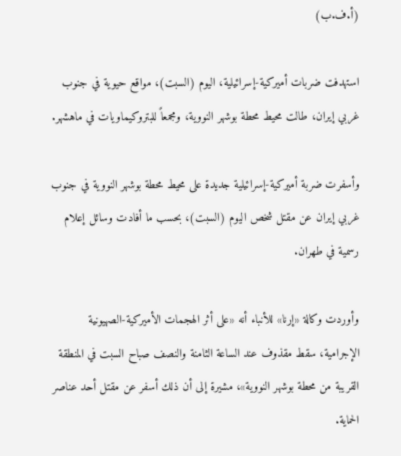(أ.ف.ب)

استهدفت ضربات أميركية-إسرائيلية، اليوم (السبت)، مواقع حيوية في جنوب غربي إيران، طالت محيط محطة بوشهر النووية، ومجمعاً للبتروكيماويات في ماهشهر.

وأسفرت ضربة أميركية-إسرائيلية جديدة على محيط محطة بوشهر النووية في جنوب غربي إيران عن مقتل شخص اليوم (السبت)، بحسب ما أفادت وسائل إعلام رسمية في طهران.

وأوردت وكالة «إرنا» للأنباء أنه «على أثر الهجمات الأميركية-الصهيونية الإجرامية، سقط مقذوف عند الساعة الثامنة والنصف صباح السبت في المنطقة القريبة من محطة بوشهر النووية»، مشيرة إلى أن ذلك أسفر عن مقتل أحد عناصر الحماية.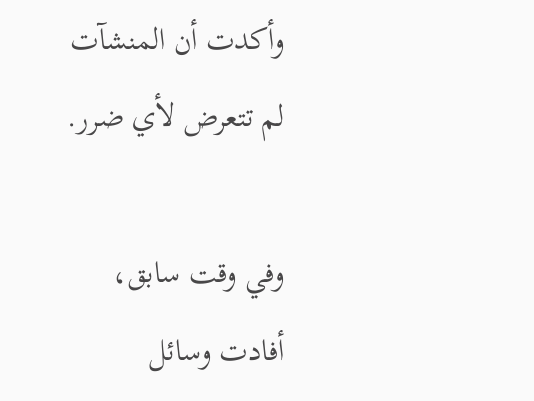وأكدت أن المنشآت لم تتعرض لأي ضرر.

وفي وقت سابق، أفادت وسائل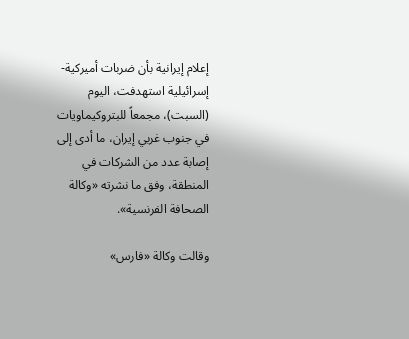إعلام إيرانية بأن ضربات أميركية-إسرائيلية استهدفت، اليوم (السبت)، مجمعاً للبتروكيماويات في جنوب غربي إيران، ما أدى إلى إصابة عدد من الشركات في المنطقة، وفق ما نشرته «وكالة الصحافة الفرنسية».

وقالت وكالة «فارس»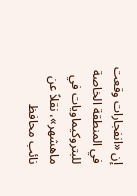إن «انفجارات وقعت في المنطقة الخاصة للبتروكيماويات في ماهشهر»، نقلاً عن نائب محافظ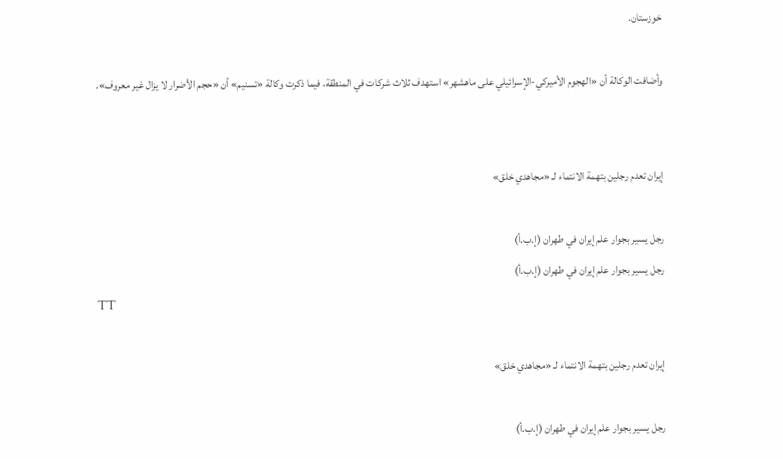خوزستان.

وأضافت الوكالة أن «الهجوم الأميركي-الإسرائيلي على ماهشهر» استهدف ثلاث شركات في المنطقة، فيما ذكرت وكالة «تسنيم» أن «حجم الأضرار لا يزال غير معروف».


إيران تعدم رجلين بتهمة الانتماء لـ «مجاهدي خلق»

رجل يسير بجوار علم إيران في طهران (إ.ب.أ)
رجل يسير بجوار علم إيران في طهران (إ.ب.أ)
TT

إيران تعدم رجلين بتهمة الانتماء لـ «مجاهدي خلق»

رجل يسير بجوار علم إيران في طهران (إ.ب.أ)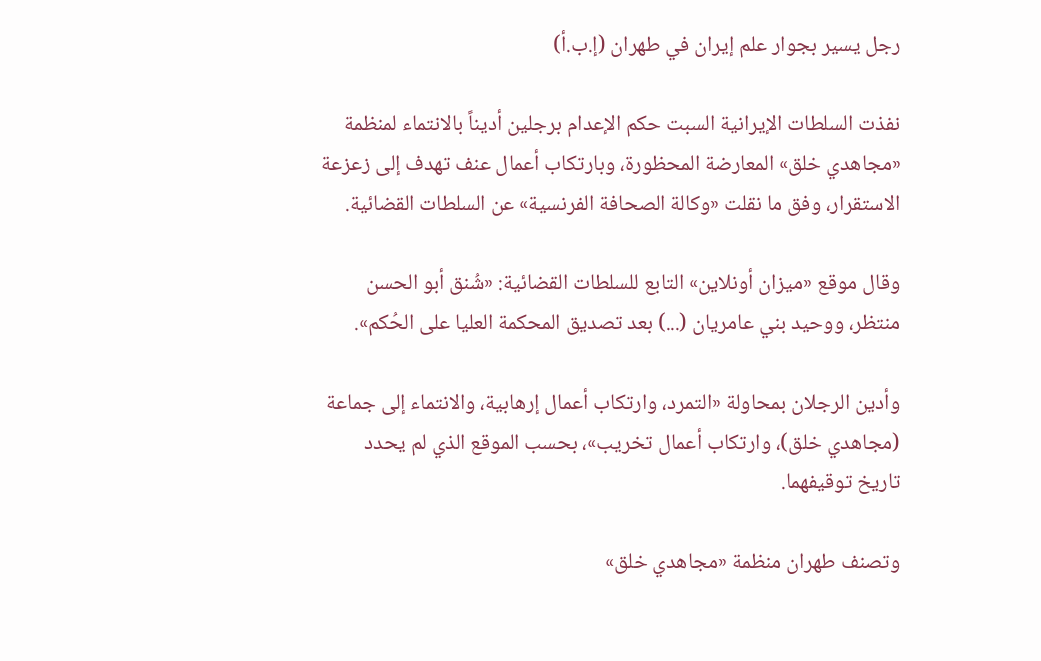رجل يسير بجوار علم إيران في طهران (إ.ب.أ)

نفذت السلطات الإيرانية السبت حكم الإعدام برجلين أديناً بالانتماء لمنظمة «مجاهدي خلق» المعارضة المحظورة، وبارتكاب أعمال عنف تهدف إلى زعزعة الاستقرار، وفق ما نقلت «وكالة الصحافة الفرنسية» عن السلطات القضائية.

وقال موقع «ميزان أونلاين» التابع للسلطات القضائية: «شُنق أبو الحسن منتظر، ووحيد بني عامريان (...) بعد تصديق المحكمة العليا على الحُكم».

وأدين الرجلان بمحاولة «التمرد، وارتكاب أعمال إرهابية، والانتماء إلى جماعة (مجاهدي خلق)، وارتكاب أعمال تخريب»، بحسب الموقع الذي لم يحدد تاريخ توقيفهما.

وتصنف طهران منظمة «مجاهدي خلق»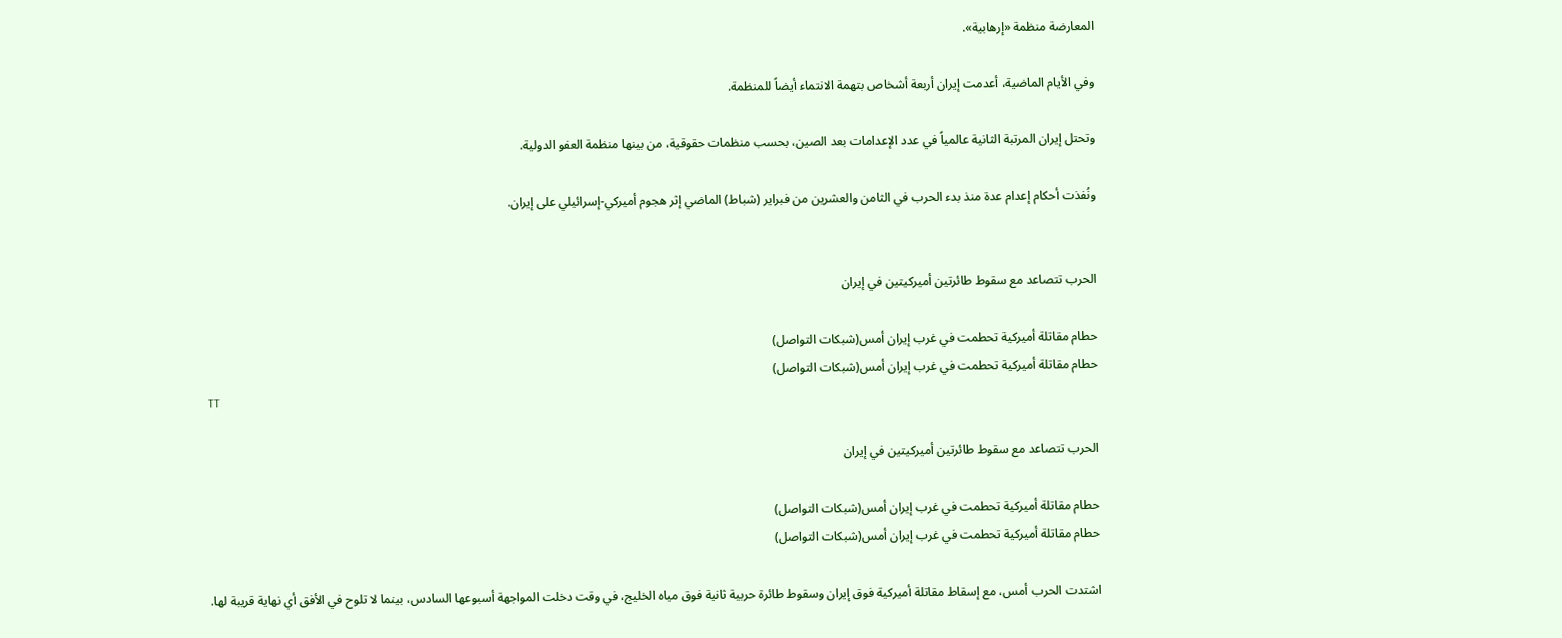المعارضة منظمة «إرهابية».

وفي الأيام الماضية، أعدمت إيران أربعة أشخاص بتهمة الانتماء أيضاً للمنظمة.

وتحتل إيران المرتبة الثانية عالمياً في عدد الإعدامات بعد الصين، بحسب منظمات حقوقية، من بينها منظمة العفو الدولية.

ونُفذت أحكام إعدام عدة منذ بدء الحرب في الثامن والعشرين من فبراير (شباط) الماضي إثر هجوم أميركي-إسرائيلي على إيران.


الحرب تتصاعد مع سقوط طائرتين أميركيتين في إيران

حطام مقاتلة أميركية تحطمت في غرب إيران أمس(شبكات التواصل)
حطام مقاتلة أميركية تحطمت في غرب إيران أمس(شبكات التواصل)
TT

الحرب تتصاعد مع سقوط طائرتين أميركيتين في إيران

حطام مقاتلة أميركية تحطمت في غرب إيران أمس(شبكات التواصل)
حطام مقاتلة أميركية تحطمت في غرب إيران أمس(شبكات التواصل)

اشتدت الحرب أمس، مع إسقاط مقاتلة أميركية فوق إيران وسقوط طائرة حربية ثانية فوق مياه الخليج، في وقت دخلت المواجهة أسبوعها السادس، بينما لا تلوح في الأفق أي نهاية قريبة لها.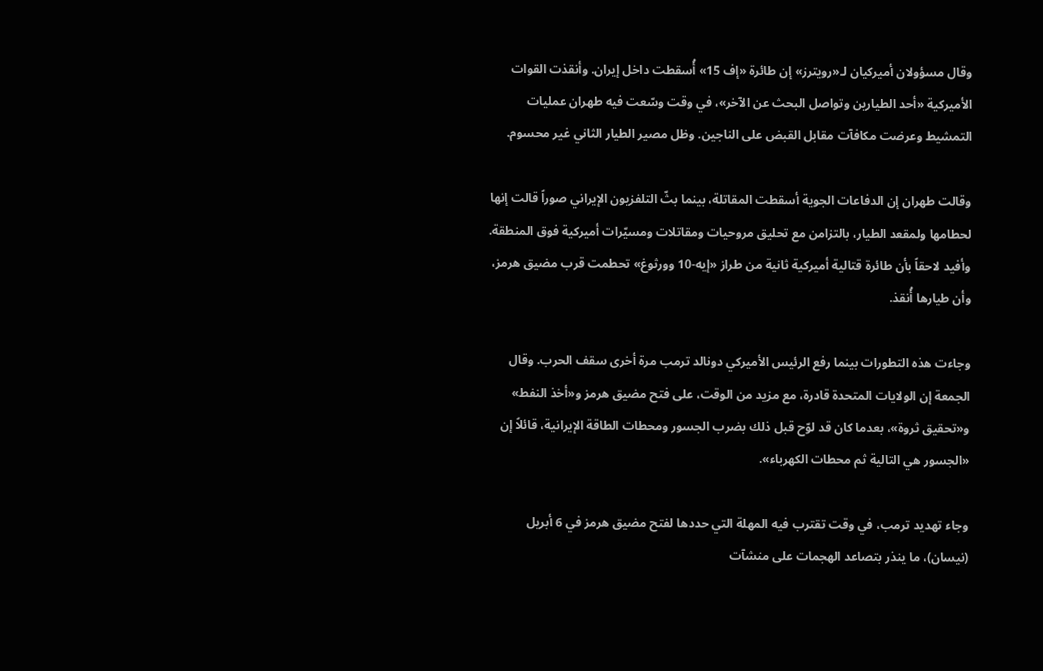وقال مسؤولان أميركيان لـ«رويترز» إن طائرة «إف 15» أُسقطت داخل إيران. وأنقذت القوات الأميركية «أحد الطيارين وتواصل البحث عن الآخر»، في وقت وسّعت فيه طهران عمليات التمشيط وعرضت مكافآت مقابل القبض على الناجين. وظل مصير الطيار الثاني غير محسوم.

وقالت طهران إن الدفاعات الجوية أسقطت المقاتلة، بينما بثّ التلفزيون الإيراني صوراً قالت إنها لحطامها ولمقعد الطيار، بالتزامن مع تحليق مروحيات ومقاتلات ومسيّرات أميركية فوق المنطقة. وأفيد لاحقاً بأن طائرة قتالية أميركية ثانية من طراز «إيه-10 وورثوغ» تحطمت قرب مضيق هرمز، وأن طيارها أُنقذ.

وجاءت هذه التطورات بينما رفع الرئيس الأميركي دونالد ترمب مرة أخرى سقف الحرب. وقال الجمعة إن الولايات المتحدة قادرة، مع مزيد من الوقت، على فتح مضيق هرمز و«أخذ النفط» و«تحقيق ثروة»، بعدما كان قد لوّح قبل ذلك بضرب الجسور ومحطات الطاقة الإيرانية، قائلاً إن «الجسور هي التالية ثم محطات الكهرباء».

وجاء تهديد ترمب، في وقت تقترب فيه المهلة التي حددها لفتح مضيق هرمز في 6 أبريل (نيسان)، ما ينذر بتصاعد الهجمات على منشآت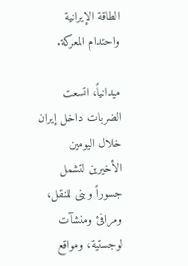الطاقة الإيرانية واحتدام المعركة.

ميدانياً، اتسعت الضربات داخل إيران خلال اليومين الأخيرين لتشمل جسوراً وبنى للنقل، ومرافئ ومنشآت لوجستية، ومواقع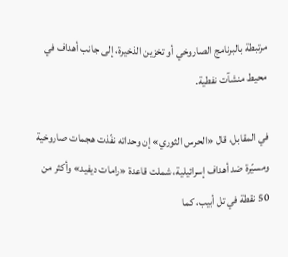مرتبطة بالبرنامج الصاروخي أو تخزين الذخيرة، إلى جانب أهداف في محيط منشآت نفطية.

في المقابل، قال «الحرس الثوري» إن وحداته نفّذت هجمات صاروخية ومسيّرة ضد أهداف إسرائيلية، شملت قاعدة «رامات ديفيد» وأكثر من 50 نقطة في تل أبيب، كما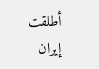أطلقت إيران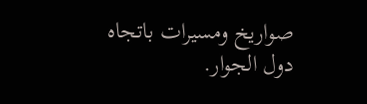صواريخ ومسيرات باتجاه دول الجوار.